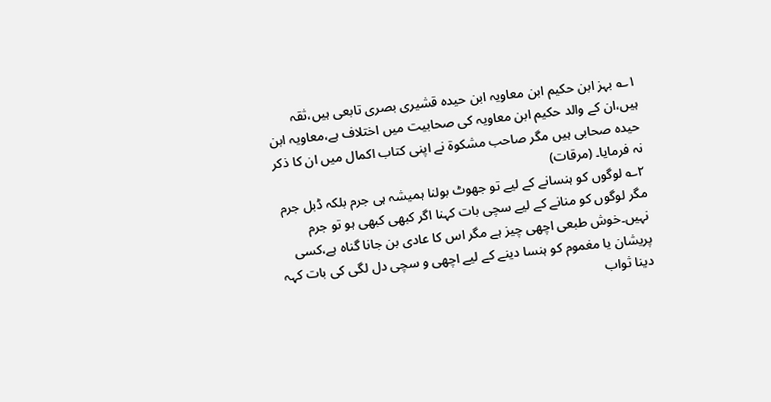۱؎ بہز ابن حکیم ابن معاویہ ابن حیدہ قشیری بصری تابعی ہیں،ثقہ ہیں،ان کے والد حکیم ابن معاویہ کی صحابیت میں اختلاف ہے،معاویہ ابن حیدہ صحابی ہیں مگر صاحب مشکوۃ نے اپنی کتاب اکمال میں ان کا ذکر نہ فرمایا۔ (مرقات)
۲؎ لوگوں کو ہنسانے کے لیے تو جھوٹ بولنا ہمیشہ ہی جرم بلکہ ڈبل جرم مگر لوگوں کو منانے کے لیے سچی بات کہنا اگر کبھی کبھی ہو تو جرم نہیں۔خوش طبعی اچھی چیز ہے مگر اس کا عادی بن جانا گناہ ہے،کسی پریشان یا مغموم کو ہنسا دینے کے لیے اچھی و سچی دل لگی کی بات کہہ دینا ثواب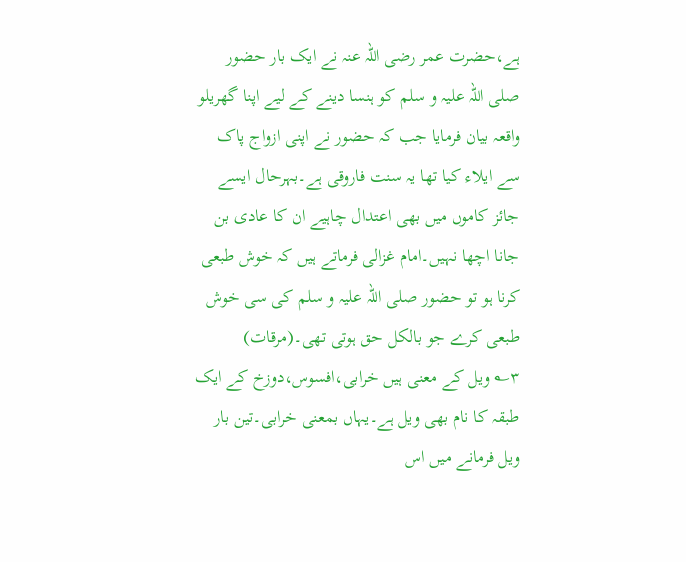ہے،حضرت عمر رضی اللہ عنہ نے ایک بار حضور صلی اللہ علیہ و سلم کو ہنسا دینے کے لیے اپنا گھریلو واقعہ بیان فرمایا جب کہ حضور نے اپنی ازواج پاک سے ایلاء کیا تھا یہ سنت فاروقی ہے۔بہرحال ایسے جائز کاموں میں بھی اعتدال چاہیے ان کا عادی بن جانا اچھا نہیں۔امام غزالی فرماتے ہیں کہ خوش طبعی کرنا ہو تو حضور صلی اللہ علیہ و سلم کی سی خوش طبعی کرے جو بالکل حق ہوتی تھی۔(مرقات)
۳؎ ویل کے معنی ہیں خرابی،افسوس،دوزخ کے ایک طبقہ کا نام بھی ویل ہے۔یہاں بمعنی خرابی۔تین بار ویل فرمانے میں اس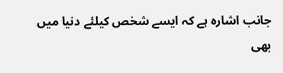جانب اشارہ ہے کہ ایسے شخص کیلئے دنیا میں بھی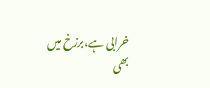خرابی ہے،برزخ میں بھی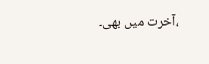،آخرت میں بھی۔